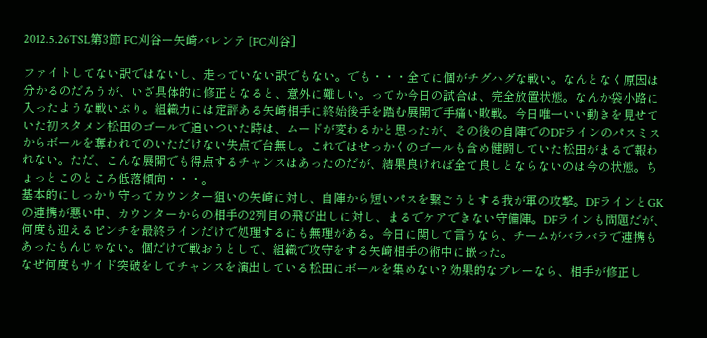2012.5.26TSL第3節 FC刈谷ー矢崎バレンテ [FC刈谷]

ファイトしてない訳ではないし、走っていない訳でもない。でも・・・全てに個がチグハグな戦い。なんとなく原因は分かるのだろうが、いざ具体的に修正となると、意外に難しい。ってか今日の試合は、完全放置状態。なんか袋小路に入ったような戦いぶり。組織力には定評ある矢崎相手に終始後手を踏む展開で手痛い敗戦。今日唯一いい動きを見せていた初スタメン松田のゴールで追いついた時は、ムードが変わるかと思ったが、その後の自陣でのDFラインのパスミスからボールを奪われてのいただけない失点で台無し。これではせっかくのゴールも含め健闘していた松田がまるで報われない。ただ、こんな展開でも得点するチャンスはあったのだが、結果良ければ全て良しとならないのは今の状態。ちょっとこのところ低落傾向・・・。
基本的にしっかり守ってカウンター狙いの矢崎に対し、自陣から短いパスを繋ごうとする我が軍の攻撃。DFラインとGKの連携が悪い中、カウンターからの相手の2列目の飛び出しに対し、まるでケアできない守備陣。DFラインも問題だが、何度も迎えるピンチを最終ラインだけで処理するにも無理がある。今日に関して言うなら、チームがバラバラで連携もあったもんじゃない。個だけで戦おうとして、組織で攻守をする矢崎相手の術中に嵌った。
なぜ何度もサイド突破をしてチャンスを演出している松田にボールを集めない? 効果的なプレーなら、相手が修正し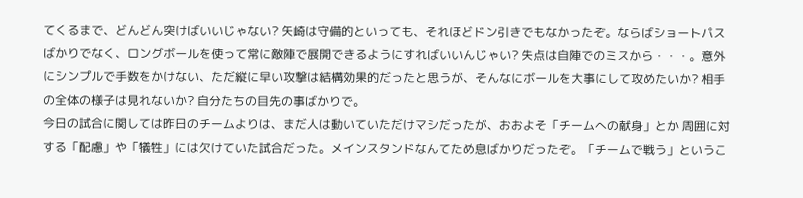てくるまで、どんどん突けばいいじゃない? 矢崎は守備的といっても、それほどドン引きでもなかったぞ。ならばショートパスばかりでなく、ロングボールを使って常に敵陣で展開できるようにすればいいんじゃい? 失点は自陣でのミスから・・・。意外にシンプルで手数をかけない、ただ縦に早い攻撃は結構効果的だったと思うが、そんなにボールを大事にして攻めたいか? 相手の全体の様子は見れないか? 自分たちの目先の事ばかりで。
今日の試合に関しては昨日のチームよりは、まだ人は動いていただけマシだったが、おおよそ「チームへの献身」とか 周囲に対する「配慮」や「犠牲」には欠けていた試合だった。メインスタンドなんてため息ばかりだったぞ。「チームで戦う」というこ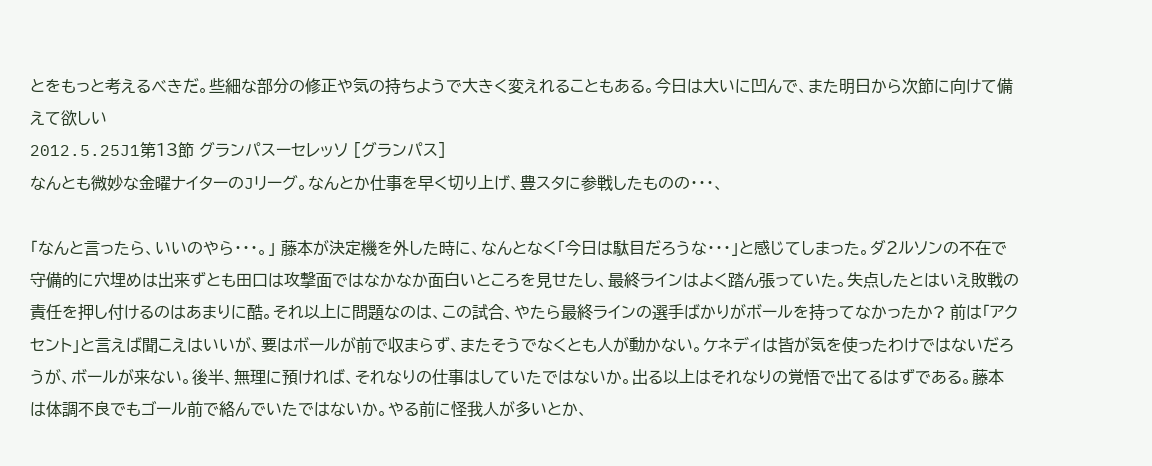とをもっと考えるべきだ。些細な部分の修正や気の持ちようで大きく変えれることもある。今日は大いに凹んで、また明日から次節に向けて備えて欲しい
2012.5.25J1第13節 グランパスーセレッソ [グランパス]
なんとも微妙な金曜ナイターのJリーグ。なんとか仕事を早く切り上げ、豊スタに参戦したものの・・・、

「なんと言ったら、いいのやら・・・。」 藤本が決定機を外した時に、なんとなく「今日は駄目だろうな・・・」と感じてしまった。ダ2ルソンの不在で守備的に穴埋めは出来ずとも田口は攻撃面ではなかなか面白いところを見せたし、最終ラインはよく踏ん張っていた。失点したとはいえ敗戦の責任を押し付けるのはあまりに酷。それ以上に問題なのは、この試合、やたら最終ラインの選手ばかりがボールを持ってなかったか? 前は「アクセント」と言えば聞こえはいいが、要はボールが前で収まらず、またそうでなくとも人が動かない。ケネディは皆が気を使ったわけではないだろうが、ボールが来ない。後半、無理に預ければ、それなりの仕事はしていたではないか。出る以上はそれなりの覚悟で出てるはずである。藤本は体調不良でもゴール前で絡んでいたではないか。やる前に怪我人が多いとか、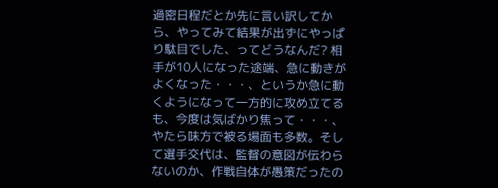過密日程だとか先に言い訳してから、やってみて結果が出ずにやっぱり駄目でした、ってどうなんだ? 相手が10人になった途端、急に動きがよくなった・・・、というか急に動くようになって一方的に攻め立てるも、今度は気ばかり焦って・・・、やたら味方で被る場面も多数。そして選手交代は、監督の意図が伝わらないのか、作戦自体が愚策だったの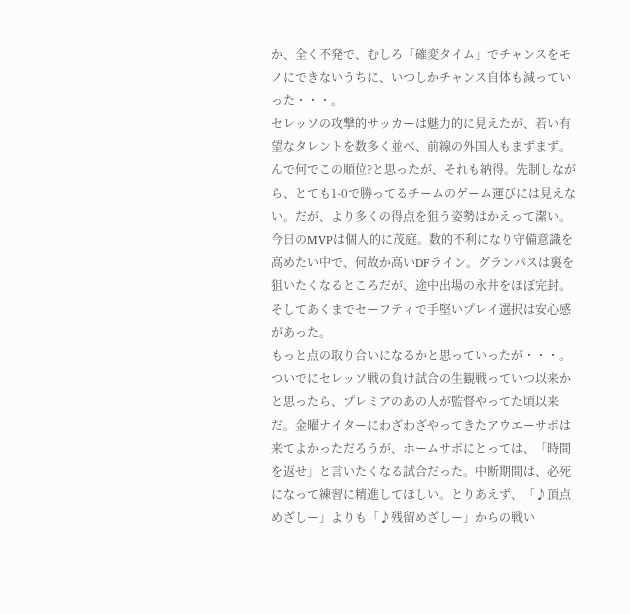か、全く不発で、むしろ「確変タイム」でチャンスをモノにできないうちに、いつしかチャンス自体も減っていった・・・。
セレッソの攻撃的サッカーは魅力的に見えたが、若い有望なタレントを数多く並べ、前線の外国人もまずまず。んで何でこの順位?と思ったが、それも納得。先制しながら、とても1-0で勝ってるチームのゲーム運びには見えない。だが、より多くの得点を狙う姿勢はかえって潔い。今日のMVPは個人的に茂庭。数的不利になり守備意識を高めたい中で、何故か高いDFライン。グランパスは裏を狙いたくなるところだが、途中出場の永井をほぼ完封。そしてあくまでセーフティで手堅いプレイ選択は安心感があった。
もっと点の取り合いになるかと思っていったが・・・。ついでにセレッソ戦の負け試合の生観戦っていつ以来かと思ったら、プレミアのあの人が監督やってた頃以来だ。金曜ナイターにわざわざやってきたアウエーサポは来てよかっただろうが、ホームサポにとっては、「時間を返せ」と言いたくなる試合だった。中断期間は、必死になって練習に精進してほしい。とりあえず、「♪頂点めざしー」よりも「♪残留めざしー」からの戦い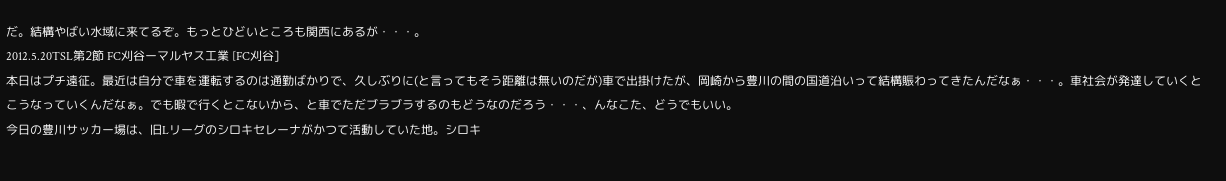だ。結構やばい水域に来てるぞ。もっとひどいところも関西にあるが・・・。
2012.5.20TSL第2節 FC刈谷ーマルヤス工業 [FC刈谷]
本日はプチ遠征。最近は自分で車を運転するのは通勤ばかりで、久しぶりに(と言ってもそう距離は無いのだが)車で出掛けたが、岡崎から豊川の間の国道沿いって結構賑わってきたんだなぁ・・・。車社会が発達していくとこうなっていくんだなぁ。でも暇で行くとこないから、と車でただブラブラするのもどうなのだろう・・・、んなこた、どうでもいい。
今日の豊川サッカー場は、旧Lリーグのシロキセレーナがかつて活動していた地。シロキ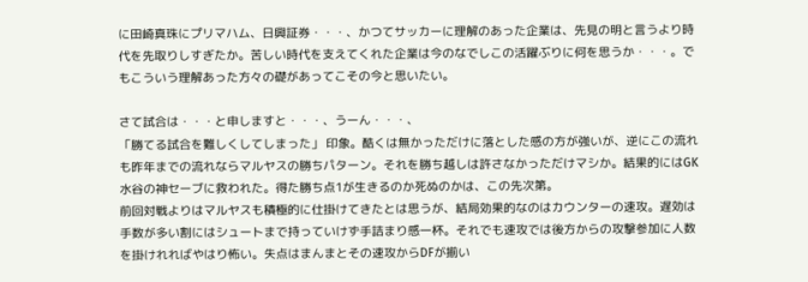に田崎真珠にプリマハム、日興証券・・・、かつてサッカーに理解のあった企業は、先見の明と言うより時代を先取りしすぎたか。苦しい時代を支えてくれた企業は今のなでしこの活躍ぶりに何を思うか・・・。でもこういう理解あった方々の礎があってこその今と思いたい。

さて試合は・・・と申しますと・・・、うーん・・・、
「勝てる試合を難しくしてしまった」 印象。酷くは無かっただけに落とした感の方が強いが、逆にこの流れも昨年までの流れならマルヤスの勝ちパターン。それを勝ち越しは許さなかっただけマシか。結果的にはGK水谷の神セーブに救われた。得た勝ち点1が生きるのか死ぬのかは、この先次第。
前回対戦よりはマルヤスも積極的に仕掛けてきたとは思うが、結局効果的なのはカウンターの速攻。遅効は手数が多い割にはシュートまで持っていけず手詰まり感一杯。それでも速攻では後方からの攻撃参加に人数を掛けれればやはり怖い。失点はまんまとその速攻からDFが揃い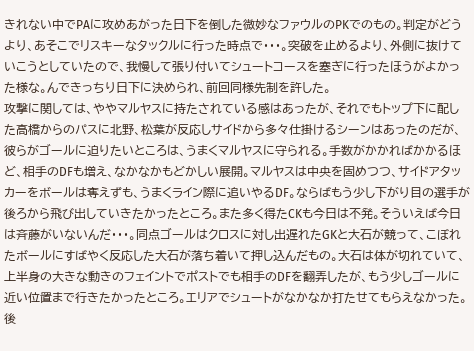きれない中でPAに攻めあがった日下を倒した微妙なファウルのPKでのもの。判定がどうより、あそこでリスキーなタックルに行った時点で・・・。突破を止めるより、外側に抜けていこうとしていたので、我慢して張り付いてシュートコースを塞ぎに行ったほうがよかった様な。んできっちり日下に決められ、前回同様先制を許した。
攻撃に関しては、ややマルヤスに持たされている感はあったが、それでもトップ下に配した高橋からのパスに北野、松葉が反応しサイドから多々仕掛けるシーンはあったのだが、彼らがゴールに迫りたいところは、うまくマルヤスに守られる。手数がかかればかかるほど、相手のDFも増え、なかなかもどかしい展開。マルヤスは中央を固めつつ、サイドアタッカーをボールは奪えずも、うまくライン際に追いやるDF。ならばもう少し下がり目の選手が後ろから飛び出していきたかったところ。また多く得たCKも今日は不発。そういえば今日は斉藤がいないんだ・・・。同点ゴールはクロスに対し出遅れたGKと大石が競って、こぼれたボールにすばやく反応した大石が落ち着いて押し込んだもの。大石は体が切れていて、上半身の大きな動きのフェイントでポストでも相手のDFを翻弄したが、もう少しゴールに近い位置まで行きたかったところ。エリアでシュートがなかなか打たせてもらえなかった。
後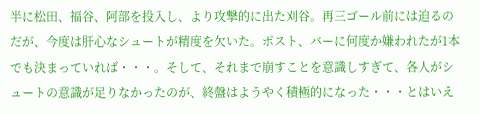半に松田、福谷、阿部を投入し、より攻撃的に出た刈谷。再三ゴール前には迫るのだが、今度は肝心なシュートが精度を欠いた。ポスト、バーに何度か嫌われたが1本でも決まっていれば・・・。そして、それまで崩すことを意識しすぎて、各人がシュートの意識が足りなかったのが、終盤はようやく積極的になった・・・とはいえ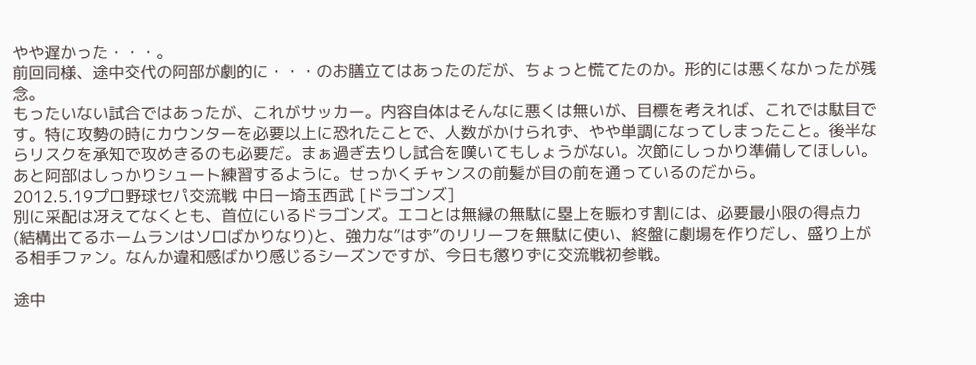やや遅かった・・・。
前回同様、途中交代の阿部が劇的に・・・のお膳立てはあったのだが、ちょっと慌てたのか。形的には悪くなかったが残念。
もったいない試合ではあったが、これがサッカー。内容自体はそんなに悪くは無いが、目標を考えれば、これでは駄目です。特に攻勢の時にカウンターを必要以上に恐れたことで、人数がかけられず、やや単調になってしまったこと。後半ならリスクを承知で攻めきるのも必要だ。まぁ過ぎ去りし試合を嘆いてもしょうがない。次節にしっかり準備してほしい。あと阿部はしっかりシュート練習するように。せっかくチャンスの前髪が目の前を通っているのだから。
2012.5.19プロ野球セパ交流戦 中日ー埼玉西武 [ドラゴンズ]
別に采配は冴えてなくとも、首位にいるドラゴンズ。エコとは無縁の無駄に塁上を賑わす割には、必要最小限の得点力(結構出てるホームランはソロばかりなり)と、強力な”はず”のリリーフを無駄に使い、終盤に劇場を作りだし、盛り上がる相手ファン。なんか違和感ばかり感じるシーズンですが、今日も懲りずに交流戦初参戦。

途中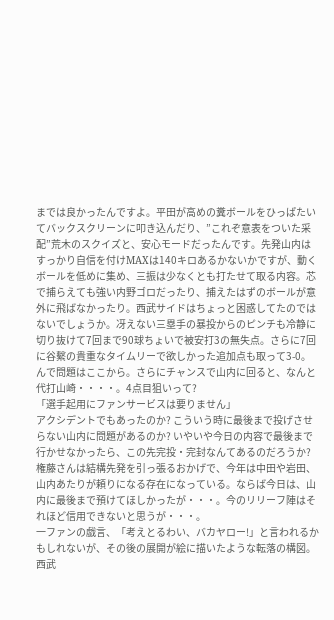までは良かったんですよ。平田が高めの糞ボールをひっぱたいてバックスクリーンに叩き込んだり、”これぞ意表をついた采配”荒木のスクイズと、安心モードだったんです。先発山内はすっかり自信を付けMAXは140キロあるかないかですが、動くボールを低めに集め、三振は少なくとも打たせて取る内容。芯で捕らえても強い内野ゴロだったり、捕えたはずのボールが意外に飛ばなかったり。西武サイドはちょっと困惑してたのではないでしょうか。冴えない三塁手の暴投からのピンチも冷静に切り抜けて7回まで90球ちょいで被安打3の無失点。さらに7回に谷繫の貴重なタイムリーで欲しかった追加点も取って3-0。
んで問題はここから。さらにチャンスで山内に回ると、なんと代打山崎・・・・。4点目狙いって?
「選手起用にファンサービスは要りません」
アクシデントでもあったのか? こういう時に最後まで投げさせらない山内に問題があるのか? いやいや今日の内容で最後まで行かせなかったら、この先完投・完封なんてあるのだろうか? 権藤さんは結構先発を引っ張るおかげで、今年は中田や岩田、山内あたりが頼りになる存在になっている。ならば今日は、山内に最後まで預けてほしかったが・・・。今のリリーフ陣はそれほど信用できないと思うが・・・。
一ファンの戯言、「考えとるわい、バカヤロー!」と言われるかもしれないが、その後の展開が絵に描いたような転落の構図。西武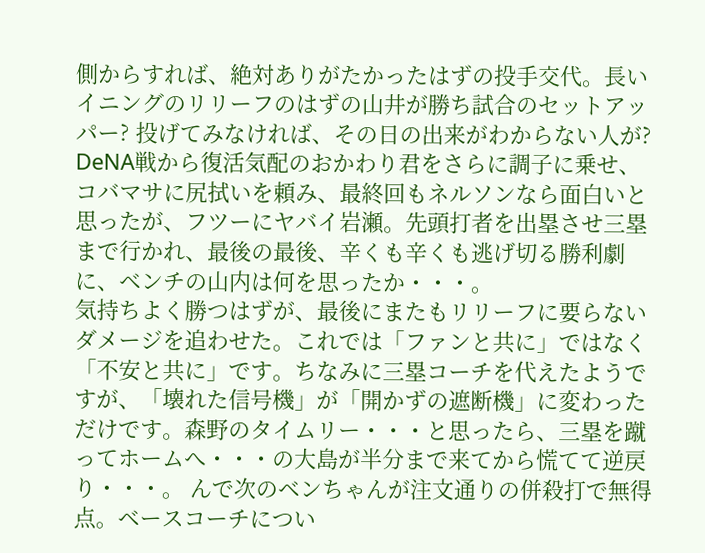側からすれば、絶対ありがたかったはずの投手交代。長いイニングのリリーフのはずの山井が勝ち試合のセットアッパー? 投げてみなければ、その日の出来がわからない人が? DeNA戦から復活気配のおかわり君をさらに調子に乗せ、コバマサに尻拭いを頼み、最終回もネルソンなら面白いと思ったが、フツーにヤバイ岩瀬。先頭打者を出塁させ三塁まで行かれ、最後の最後、辛くも辛くも逃げ切る勝利劇に、ベンチの山内は何を思ったか・・・。
気持ちよく勝つはずが、最後にまたもリリーフに要らないダメージを追わせた。これでは「ファンと共に」ではなく「不安と共に」です。ちなみに三塁コーチを代えたようですが、「壊れた信号機」が「開かずの遮断機」に変わっただけです。森野のタイムリー・・・と思ったら、三塁を蹴ってホームへ・・・の大島が半分まで来てから慌てて逆戻り・・・。 んで次のベンちゃんが注文通りの併殺打で無得点。ベースコーチについ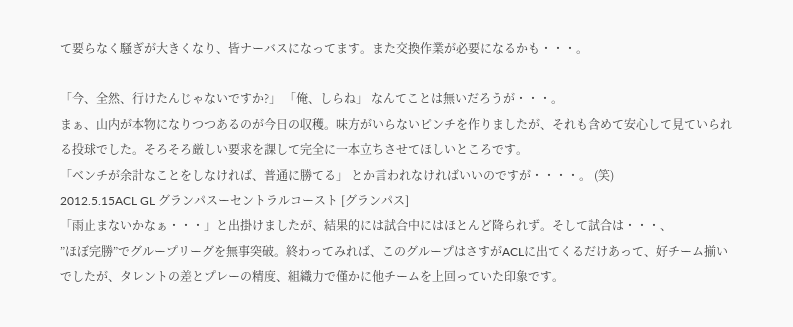て要らなく騒ぎが大きくなり、皆ナーバスになってます。また交換作業が必要になるかも・・・。

「今、全然、行けたんじゃないですか?」 「俺、しらね」 なんてことは無いだろうが・・・。
まぁ、山内が本物になりつつあるのが今日の収穫。味方がいらないピンチを作りましたが、それも含めて安心して見ていられる投球でした。そろそろ厳しい要求を課して完全に一本立ちさせてほしいところです。
「ベンチが余計なことをしなければ、普通に勝てる」 とか言われなければいいのですが・・・・。 (笑)
2012.5.15ACL GL グランパスーセントラルコースト [グランパス]
「雨止まないかなぁ・・・」と出掛けましたが、結果的には試合中にはほとんど降られず。そして試合は・・・、
”ほぼ完勝”でグループリーグを無事突破。終わってみれば、このグループはさすがACLに出てくるだけあって、好チーム揃いでしたが、タレントの差とプレーの精度、組織力で僅かに他チームを上回っていた印象です。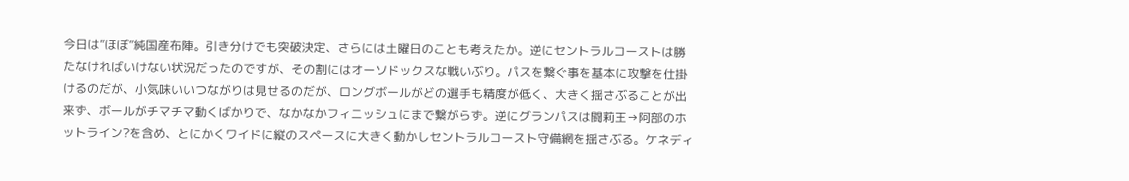今日は”ほぼ”純国産布陣。引き分けでも突破決定、さらには土曜日のことも考えたか。逆にセントラルコーストは勝たなければいけない状況だったのですが、その割にはオーソドックスな戦いぶり。パスを繋ぐ事を基本に攻撃を仕掛けるのだが、小気味いいつながりは見せるのだが、ロングボールがどの選手も精度が低く、大きく揺さぶることが出来ず、ボールがチマチマ動くばかりで、なかなかフィニッシュにまで繋がらず。逆にグランパスは闘莉王→阿部のホットライン?を含め、とにかくワイドに縦のスペースに大きく動かしセントラルコースト守備網を揺さぶる。ケネディ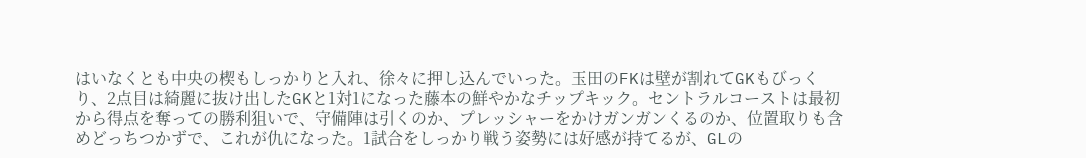はいなくとも中央の楔もしっかりと入れ、徐々に押し込んでいった。玉田のFKは壁が割れてGKもびっくり、2点目は綺麗に抜け出したGKと1対1になった藤本の鮮やかなチップキック。セントラルコーストは最初から得点を奪っての勝利狙いで、守備陣は引くのか、プレッシャーをかけガンガンくるのか、位置取りも含めどっちつかずで、これが仇になった。1試合をしっかり戦う姿勢には好感が持てるが、GLの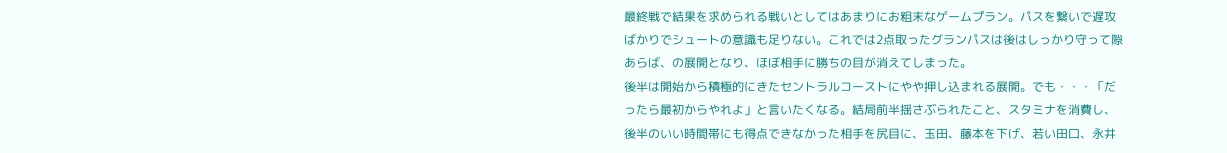最終戦で結果を求められる戦いとしてはあまりにお粗末なゲームプラン。パスを繋いで遅攻ばかりでシュートの意識も足りない。これでは2点取ったグランパスは後はしっかり守って隙あらば、の展開となり、ほぼ相手に勝ちの目が消えてしまった。
後半は開始から積極的にきたセントラルコーストにやや押し込まれる展開。でも・・・「だったら最初からやれよ」と言いたくなる。結局前半揺さぶられたこと、スタミナを消費し、後半のいい時間帯にも得点できなかった相手を尻目に、玉田、藤本を下げ、若い田口、永井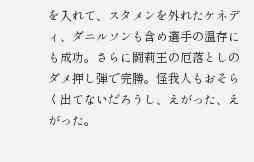を入れて、スタメンを外れたケネディ、ダニルソンも含め選手の温存にも成功。さらに闘莉王の厄落としのダメ押し弾で完勝。怪我人もおそらく出てないだろうし、えがった、えがった。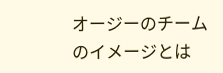オージーのチームのイメージとは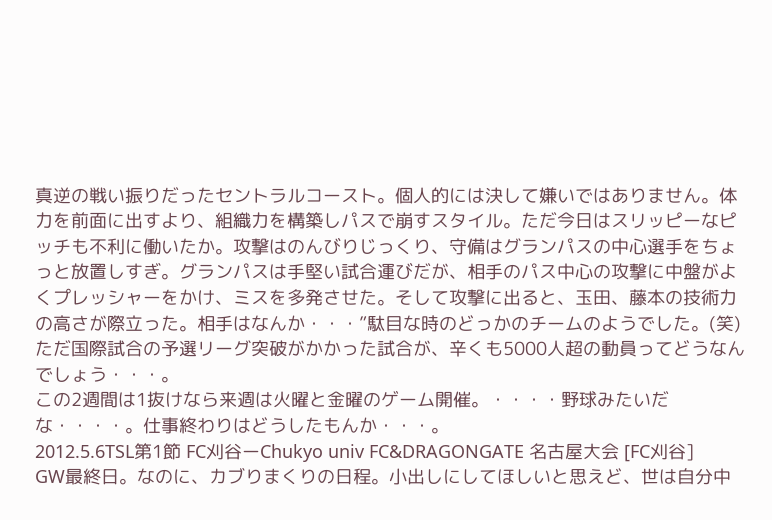真逆の戦い振りだったセントラルコースト。個人的には決して嫌いではありません。体力を前面に出すより、組織力を構築しパスで崩すスタイル。ただ今日はスリッピーなピッチも不利に働いたか。攻撃はのんびりじっくり、守備はグランパスの中心選手をちょっと放置しすぎ。グランパスは手堅い試合運びだが、相手のパス中心の攻撃に中盤がよくプレッシャーをかけ、ミスを多発させた。そして攻撃に出ると、玉田、藤本の技術力の高さが際立った。相手はなんか・・・”駄目な時のどっかのチームのようでした。(笑)
ただ国際試合の予選リーグ突破がかかった試合が、辛くも5000人超の動員ってどうなんでしょう・・・。
この2週間は1抜けなら来週は火曜と金曜のゲーム開催。・・・・野球みたいだな・・・・。仕事終わりはどうしたもんか・・・。
2012.5.6TSL第1節 FC刈谷ーChukyo univ FC&DRAGONGATE 名古屋大会 [FC刈谷]
GW最終日。なのに、カブりまくりの日程。小出しにしてほしいと思えど、世は自分中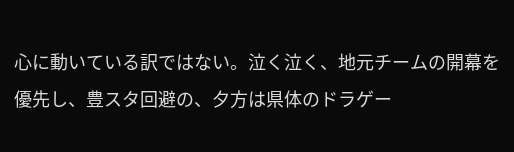心に動いている訳ではない。泣く泣く、地元チームの開幕を優先し、豊スタ回避の、夕方は県体のドラゲー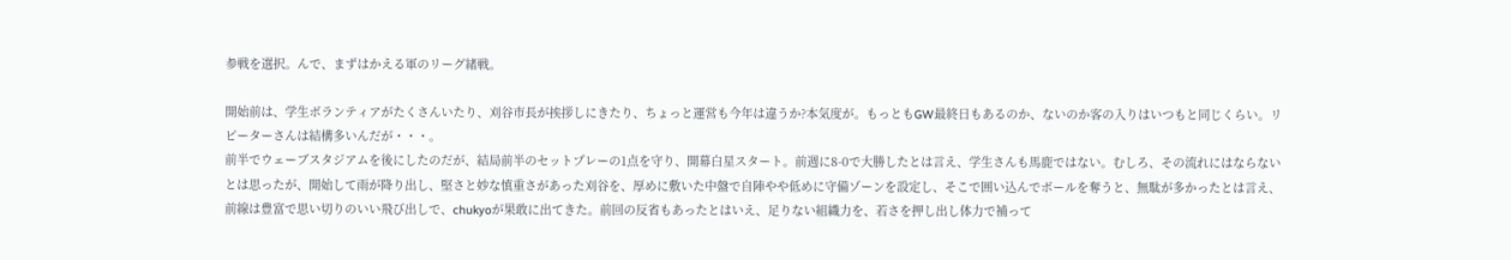参戦を選択。んで、まずはかえる軍のリーグ緒戦。

開始前は、学生ボランティアがたくさんいたり、刈谷市長が挨拶しにきたり、ちょっと運営も今年は違うか?本気度が。もっともGW最終日もあるのか、ないのか客の入りはいつもと同じくらい。リピーターさんは結構多いんだが・・・。
前半でウェーブスタジアムを後にしたのだが、結局前半のセットプレーの1点を守り、開幕白星スタート。前週に8-0で大勝したとは言え、学生さんも馬鹿ではない。むしろ、その流れにはならないとは思ったが、開始して雨が降り出し、堅さと妙な慎重さがあった刈谷を、厚めに敷いた中盤で自陣やや低めに守備ゾーンを設定し、そこで囲い込んでボールを奪うと、無駄が多かったとは言え、前線は豊富で思い切りのいい飛び出しで、chukyoが果敢に出てきた。前回の反省もあったとはいえ、足りない組織力を、若さを押し出し体力で補って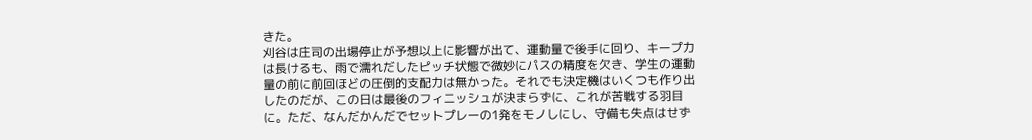きた。
刈谷は庄司の出場停止が予想以上に影響が出て、運動量で後手に回り、キープ力は長けるも、雨で濡れだしたピッチ状態で微妙にパスの精度を欠き、学生の運動量の前に前回ほどの圧倒的支配力は無かった。それでも決定機はいくつも作り出したのだが、この日は最後のフィニッシュが決まらずに、これが苦戦する羽目に。ただ、なんだかんだでセットプレーの1発をモノしにし、守備も失点はせず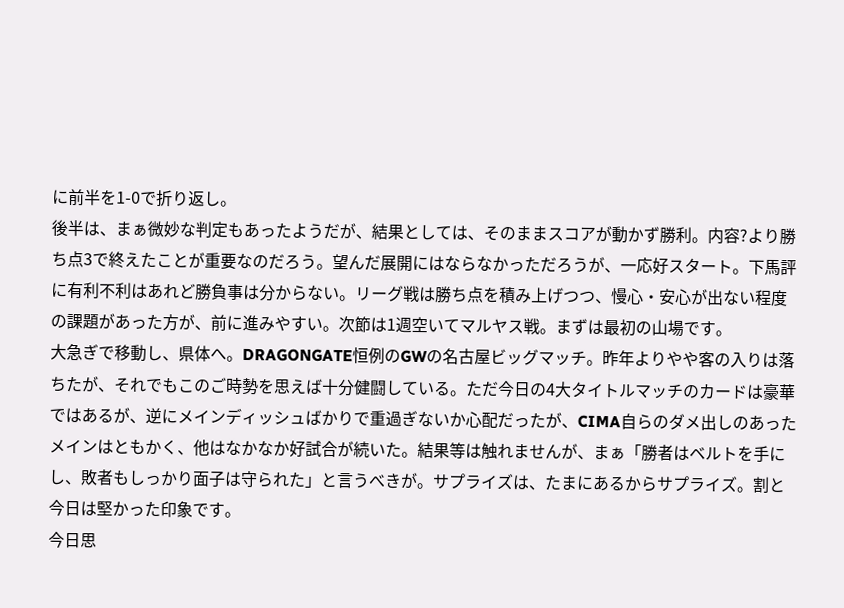に前半を1-0で折り返し。
後半は、まぁ微妙な判定もあったようだが、結果としては、そのままスコアが動かず勝利。内容?より勝ち点3で終えたことが重要なのだろう。望んだ展開にはならなかっただろうが、一応好スタート。下馬評に有利不利はあれど勝負事は分からない。リーグ戦は勝ち点を積み上げつつ、慢心・安心が出ない程度の課題があった方が、前に進みやすい。次節は1週空いてマルヤス戦。まずは最初の山場です。
大急ぎで移動し、県体へ。DRAGONGATE恒例のGWの名古屋ビッグマッチ。昨年よりやや客の入りは落ちたが、それでもこのご時勢を思えば十分健闘している。ただ今日の4大タイトルマッチのカードは豪華ではあるが、逆にメインディッシュばかりで重過ぎないか心配だったが、CIMA自らのダメ出しのあったメインはともかく、他はなかなか好試合が続いた。結果等は触れませんが、まぁ「勝者はベルトを手にし、敗者もしっかり面子は守られた」と言うべきが。サプライズは、たまにあるからサプライズ。割と今日は堅かった印象です。
今日思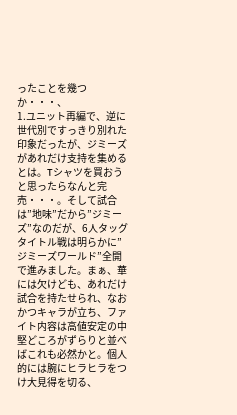ったことを幾つか・・・、
1.ユニット再編で、逆に世代別ですっきり別れた印象だったが、ジミーズがあれだけ支持を集めるとは。Tシャツを買おうと思ったらなんと完売・・・。そして試合は”地味”だから”ジミーズ”なのだが、6人タッグタイトル戦は明らかに”ジミーズワールド”全開で進みました。まぁ、華には欠けども、あれだけ試合を持たせられ、なおかつキャラが立ち、ファイト内容は高値安定の中堅どころがずらりと並べばこれも必然かと。個人的には腕にヒラヒラをつけ大見得を切る、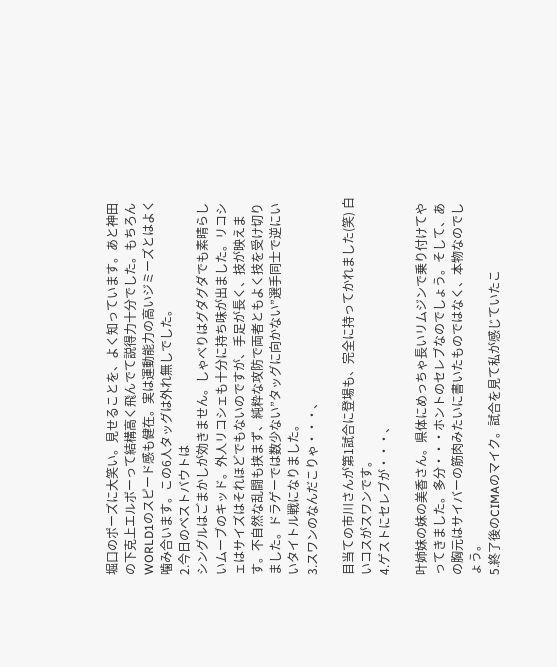堀口のポーズに大笑い。見せることを、よく知っています。あと神田の下克上エルボーって結構高く飛んでて説得力十分でした。もちろんWORLD1のスピード感も健在。実は運動能力の高いジミーズとはよく噛み合います。この6人タッグは外れ無しでした。
2.今日のベストバウトは
シングルはごまかしが効きません。しゃべりはグダグダでも素晴らしいムーブのキッド。外人リコシェも十分に持ち味が出ました。リコシェはサイズはそれほどでもないのですが、手足が長く、技が映えます。不自然な乱闘も挟まず、純粋な攻防で両者ともよく技を受け切りました。ドラゲーでは数少ない”タッグに向かない”選手同士で逆にいいタイトル戦になりました。
3.スワンのなんだこりゃ・・・、

目当ての市川さんが第1試合に登場も、完全に持ってかれました(笑) 白いコスがスワンです。
4.ゲストにセレブが・・・、

叶姉妹の妹の美香さん。県体にめっちゃ長いリムジンで乗り付けてやってきました。多分・・・ホントのセレブなのでしょう。そして、あの胸元はサイバーの筋肉みたいに書いたものではなく、本物なのでしょう。
5.終了後のCIMAのマイク。試合を見て私が感じていたこ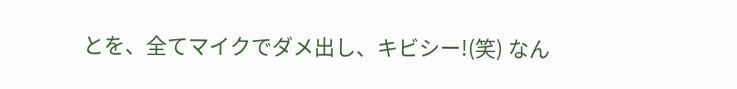とを、全てマイクでダメ出し、キビシー!(笑) なん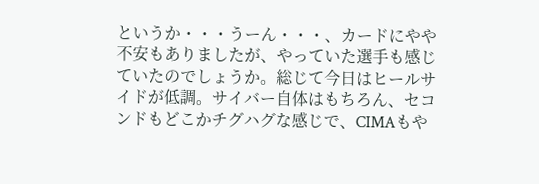というか・・・うーん・・・、カードにやや不安もありましたが、やっていた選手も感じていたのでしょうか。総じて今日はヒールサイドが低調。サイバー自体はもちろん、セコンドもどこかチグハグな感じで、CIMAもや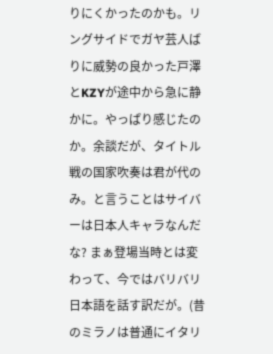りにくかったのかも。リングサイドでガヤ芸人ばりに威勢の良かった戸澤とKZYが途中から急に静かに。やっぱり感じたのか。余談だが、タイトル戦の国家吹奏は君が代のみ。と言うことはサイバーは日本人キャラなんだな? まぁ登場当時とは変わって、今ではバリバリ日本語を話す訳だが。(昔のミラノは普通にイタリ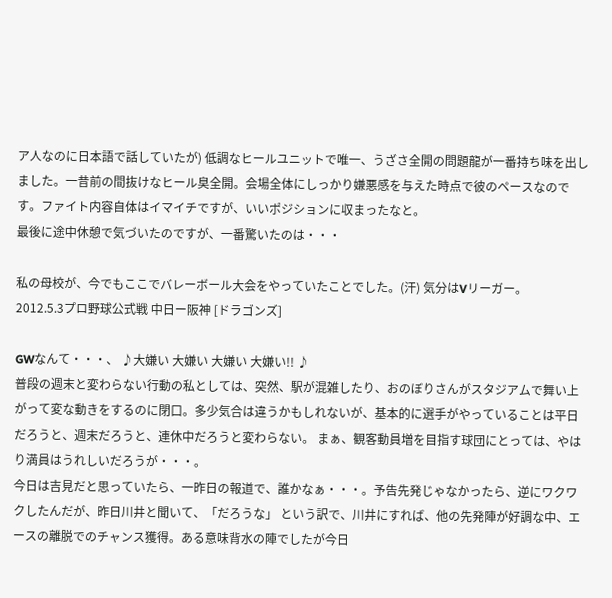ア人なのに日本語で話していたが) 低調なヒールユニットで唯一、うざさ全開の問題龍が一番持ち味を出しました。一昔前の間抜けなヒール臭全開。会場全体にしっかり嫌悪感を与えた時点で彼のペースなのです。ファイト内容自体はイマイチですが、いいポジションに収まったなと。
最後に途中休憩で気づいたのですが、一番驚いたのは・・・

私の母校が、今でもここでバレーボール大会をやっていたことでした。(汗) 気分はVリーガー。
2012.5.3プロ野球公式戦 中日ー阪神 [ドラゴンズ]

GWなんて・・・、 ♪大嫌い 大嫌い 大嫌い 大嫌い!! ♪
普段の週末と変わらない行動の私としては、突然、駅が混雑したり、おのぼりさんがスタジアムで舞い上がって変な動きをするのに閉口。多少気合は違うかもしれないが、基本的に選手がやっていることは平日だろうと、週末だろうと、連休中だろうと変わらない。 まぁ、観客動員増を目指す球団にとっては、やはり満員はうれしいだろうが・・・。
今日は吉見だと思っていたら、一昨日の報道で、誰かなぁ・・・。予告先発じゃなかったら、逆にワクワクしたんだが、昨日川井と聞いて、「だろうな」 という訳で、川井にすれば、他の先発陣が好調な中、エースの離脱でのチャンス獲得。ある意味背水の陣でしたが今日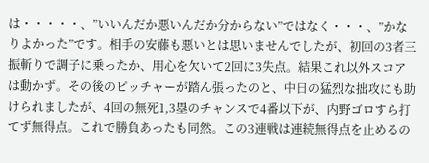は・・・・・、”いいんだか悪いんだか分からない”ではなく・・・、”かなりよかった”です。相手の安藤も悪いとは思いませんでしたが、初回の3者三振斬りで調子に乗ったか、用心を欠いて2回に3失点。結果これ以外スコアは動かず。その後のピッチャーが踏ん張ったのと、中日の猛烈な拙攻にも助けられましたが、4回の無死1,3塁のチャンスで4番以下が、内野ゴロすら打てず無得点。これで勝負あったも同然。この3連戦は連続無得点を止めるの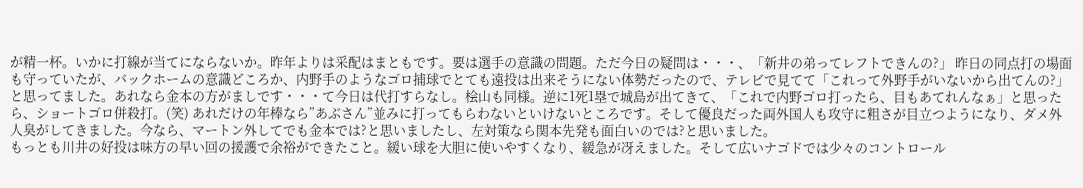が精一杯。いかに打線が当てにならないか。昨年よりは采配はまともです。要は選手の意識の問題。ただ今日の疑問は・・・、「新井の弟ってレフトできんの?」 昨日の同点打の場面も守っていたが、バックホームの意識どころか、内野手のようなゴロ捕球でとても遠投は出来そうにない体勢だったので、テレビで見てて「これって外野手がいないから出てんの?」と思ってました。あれなら金本の方がましです・・・て今日は代打すらなし。桧山も同様。逆に1死1塁で城島が出てきて、「これで内野ゴロ打ったら、目もあてれんなぁ」と思ったら、ショートゴロ併殺打。(笑) あれだけの年棒なら”あぶさん”並みに打ってもらわないといけないところです。そして優良だった両外国人も攻守に粗さが目立つようになり、ダメ外人臭がしてきました。今なら、マートン外してでも金本では?と思いましたし、左対策なら関本先発も面白いのでは?と思いました。
もっとも川井の好投は味方の早い回の援護で余裕ができたこと。緩い球を大胆に使いやすくなり、緩急が冴えました。そして広いナゴドでは少々のコントロール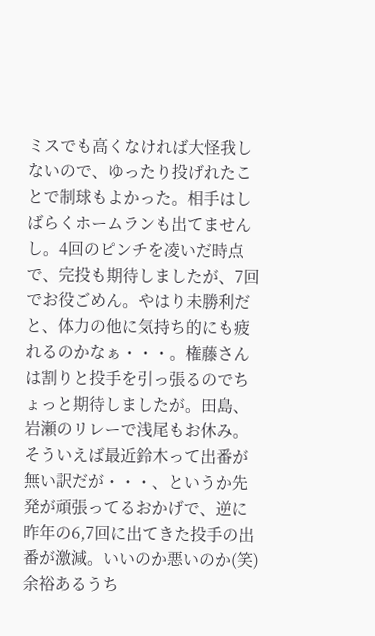ミスでも高くなければ大怪我しないので、ゆったり投げれたことで制球もよかった。相手はしばらくホームランも出てませんし。4回のピンチを凌いだ時点で、完投も期待しましたが、7回でお役ごめん。やはり未勝利だと、体力の他に気持ち的にも疲れるのかなぁ・・・。権藤さんは割りと投手を引っ張るのでちょっと期待しましたが。田島、岩瀬のリレーで浅尾もお休み。そういえば最近鈴木って出番が無い訳だが・・・、というか先発が頑張ってるおかげで、逆に昨年の6,7回に出てきた投手の出番が激減。いいのか悪いのか(笑) 余裕あるうち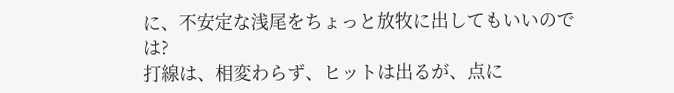に、不安定な浅尾をちょっと放牧に出してもいいのでは?
打線は、相変わらず、ヒットは出るが、点に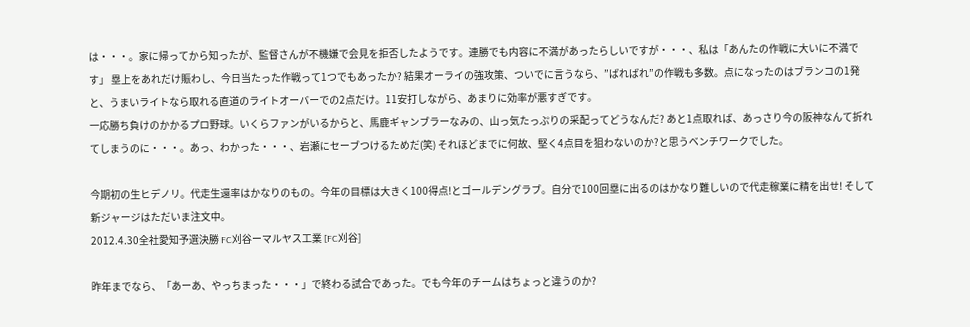は・・・。家に帰ってから知ったが、監督さんが不機嫌で会見を拒否したようです。連勝でも内容に不満があったらしいですが・・・、私は「あんたの作戦に大いに不満です」 塁上をあれだけ賑わし、今日当たった作戦って1つでもあったか? 結果オーライの強攻策、ついでに言うなら、”ばればれ”の作戦も多数。点になったのはブランコの1発と、うまいライトなら取れる直道のライトオーバーでの2点だけ。11安打しながら、あまりに効率が悪すぎです。
一応勝ち負けのかかるプロ野球。いくらファンがいるからと、馬鹿ギャンブラーなみの、山っ気たっぷりの采配ってどうなんだ? あと1点取れば、あっさり今の阪神なんて折れてしまうのに・・・。あっ、わかった・・・、岩瀬にセーブつけるためだ(笑) それほどまでに何故、堅く4点目を狙わないのか?と思うベンチワークでした。

今期初の生ヒデノリ。代走生還率はかなりのもの。今年の目標は大きく100得点!とゴールデングラブ。自分で100回塁に出るのはかなり難しいので代走稼業に精を出せ! そして新ジャージはただいま注文中。
2012.4.30全社愛知予選決勝 FC刈谷ーマルヤス工業 [FC刈谷]

昨年までなら、「あーあ、やっちまった・・・」で終わる試合であった。でも今年のチームはちょっと違うのか?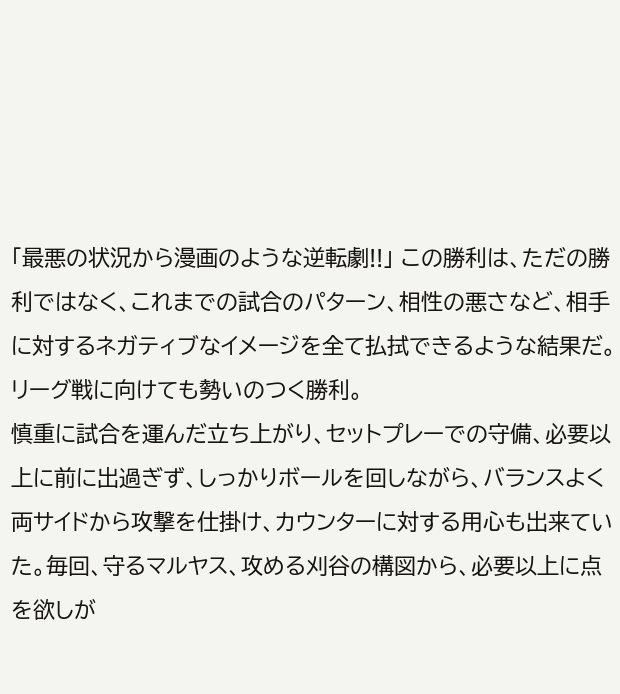「最悪の状況から漫画のような逆転劇!!」 この勝利は、ただの勝利ではなく、これまでの試合のパターン、相性の悪さなど、相手に対するネガティブなイメージを全て払拭できるような結果だ。リーグ戦に向けても勢いのつく勝利。
慎重に試合を運んだ立ち上がり、セットプレーでの守備、必要以上に前に出過ぎず、しっかりボールを回しながら、バランスよく両サイドから攻撃を仕掛け、カウンターに対する用心も出来ていた。毎回、守るマルヤス、攻める刈谷の構図から、必要以上に点を欲しが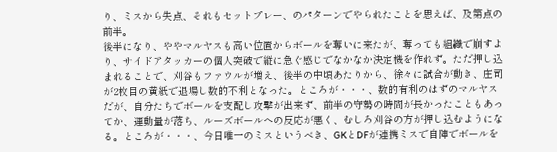り、ミスから失点、それもセットプレー、のパターンでやられたことを思えば、及第点の前半。
後半になり、ややマルヤスも高い位置からボールを奪いに来たが、奪っても組織で崩すより、サイドアタッカーの個人突破で縦に急ぐ感じでなかなか決定機を作れず。ただ押し込まれることで、刈谷もファウルが増え、後半の中頃あたりから、徐々に試合が動き、庄司が2枚目の黄紙で退場し数的不利となった。ところが・・・、数的有利のはずのマルヤスだが、自分たちでボールを支配し攻撃が出来ず、前半の守勢の時間が長かったこともあってか、運動量が落ち、ルーズボールへの反応が悪く、むしろ刈谷の方が押し込むようになる。ところが・・・、今日唯一のミスというべき、GKとDFが連携ミスで自陣でボールを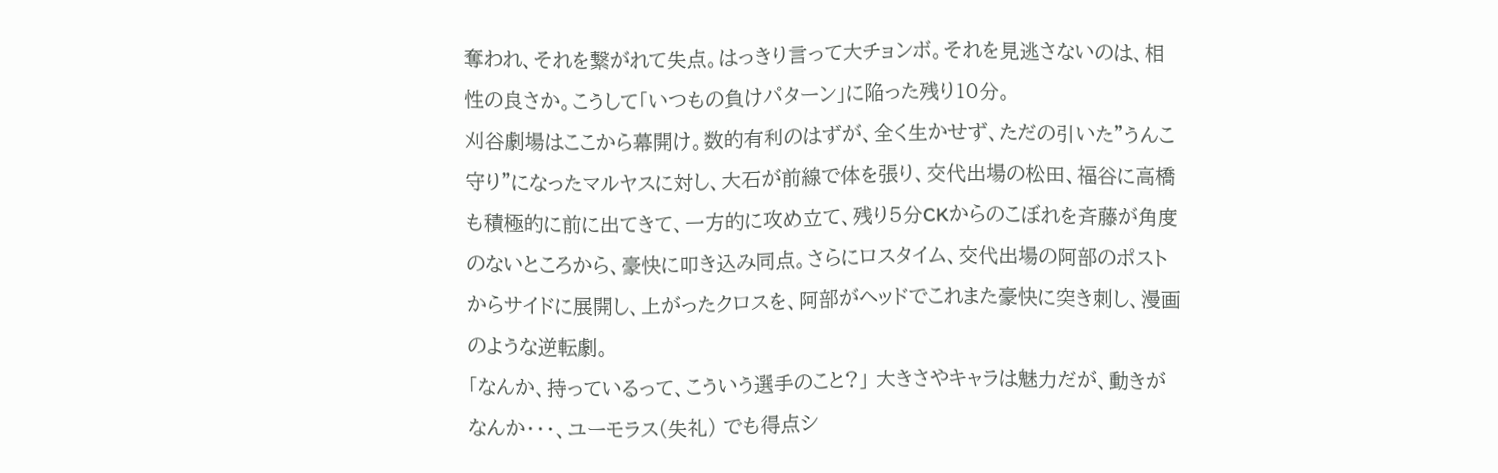奪われ、それを繋がれて失点。はっきり言って大チョンボ。それを見逃さないのは、相性の良さか。こうして「いつもの負けパターン」に陥った残り10分。
刈谷劇場はここから幕開け。数的有利のはずが、全く生かせず、ただの引いた”うんこ守り”になったマルヤスに対し、大石が前線で体を張り、交代出場の松田、福谷に高橋も積極的に前に出てきて、一方的に攻め立て、残り5分CKからのこぼれを斉藤が角度のないところから、豪快に叩き込み同点。さらにロスタイム、交代出場の阿部のポストからサイドに展開し、上がったクロスを、阿部がヘッドでこれまた豪快に突き刺し、漫画のような逆転劇。
「なんか、持っているって、こういう選手のこと?」 大きさやキャラは魅力だが、動きがなんか・・・、ユーモラス(失礼) でも得点シ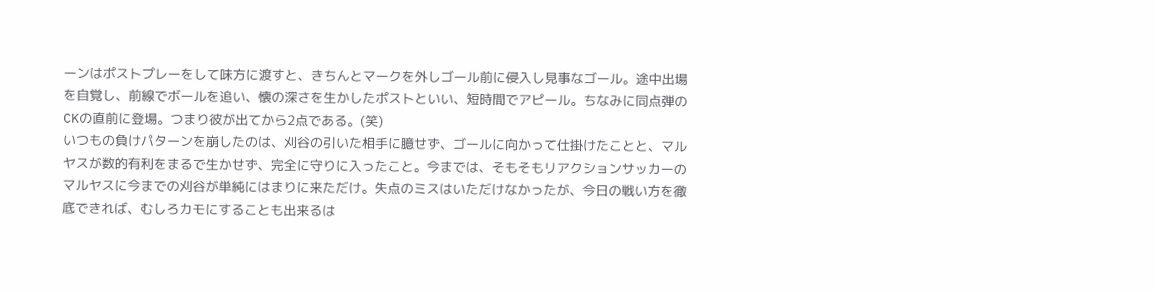ーンはポストプレーをして味方に渡すと、きちんとマークを外しゴール前に侵入し見事なゴール。途中出場を自覚し、前線でボールを追い、懐の深さを生かしたポストといい、短時間でアピール。ちなみに同点弾のCKの直前に登場。つまり彼が出てから2点である。(笑)
いつもの負けパターンを崩したのは、刈谷の引いた相手に臆せず、ゴールに向かって仕掛けたことと、マルヤスが数的有利をまるで生かせず、完全に守りに入ったこと。今までは、そもそもリアクションサッカーのマルヤスに今までの刈谷が単純にはまりに来ただけ。失点のミスはいただけなかったが、今日の戦い方を徹底できれば、むしろカモにすることも出来るは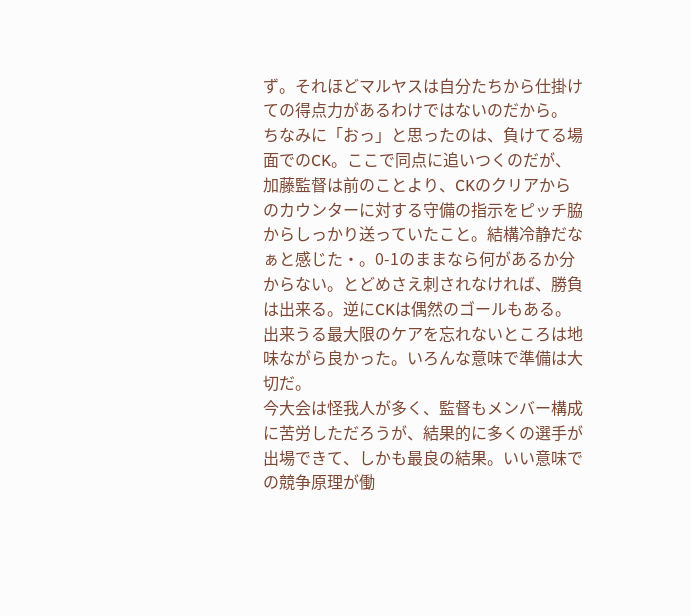ず。それほどマルヤスは自分たちから仕掛けての得点力があるわけではないのだから。
ちなみに「おっ」と思ったのは、負けてる場面でのCK。ここで同点に追いつくのだが、加藤監督は前のことより、CKのクリアからのカウンターに対する守備の指示をピッチ脇からしっかり送っていたこと。結構冷静だなぁと感じた・。0-1のままなら何があるか分からない。とどめさえ刺されなければ、勝負は出来る。逆にCKは偶然のゴールもある。出来うる最大限のケアを忘れないところは地味ながら良かった。いろんな意味で準備は大切だ。
今大会は怪我人が多く、監督もメンバー構成に苦労しただろうが、結果的に多くの選手が出場できて、しかも最良の結果。いい意味での競争原理が働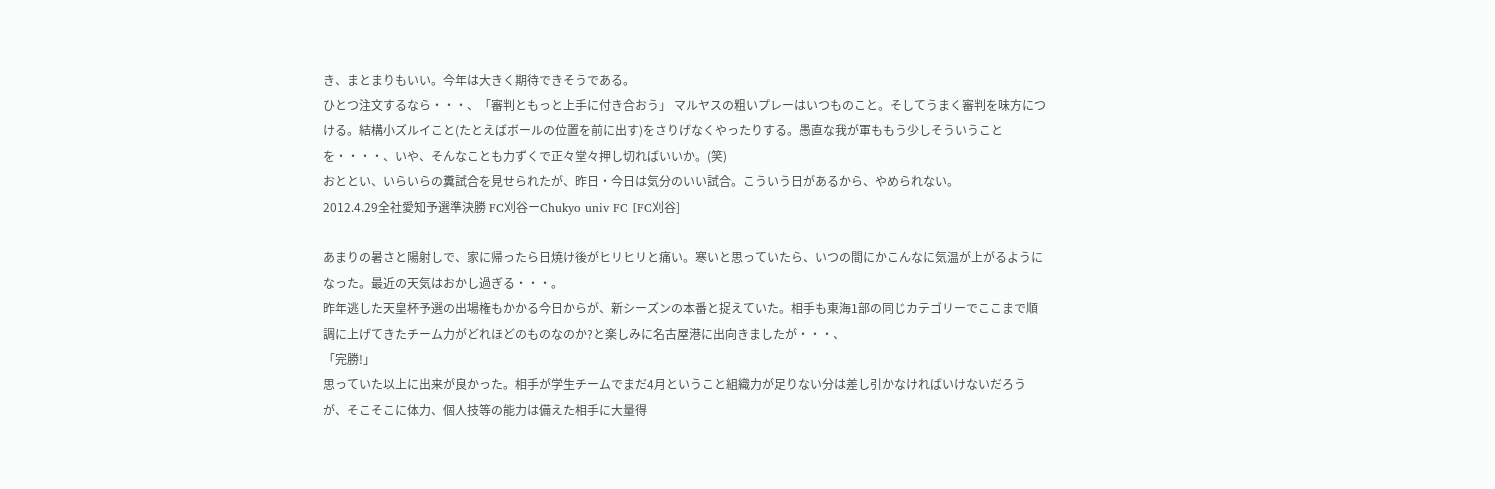き、まとまりもいい。今年は大きく期待できそうである。
ひとつ注文するなら・・・、「審判ともっと上手に付き合おう」 マルヤスの粗いプレーはいつものこと。そしてうまく審判を味方につける。結構小ズルイこと(たとえばボールの位置を前に出す)をさりげなくやったりする。愚直な我が軍ももう少しそういうことを・・・・、いや、そんなことも力ずくで正々堂々押し切ればいいか。(笑)
おととい、いらいらの糞試合を見せられたが、昨日・今日は気分のいい試合。こういう日があるから、やめられない。
2012.4.29全社愛知予選準決勝 FC刈谷ーChukyo univ FC [FC刈谷]

あまりの暑さと陽射しで、家に帰ったら日焼け後がヒリヒリと痛い。寒いと思っていたら、いつの間にかこんなに気温が上がるようになった。最近の天気はおかし過ぎる・・・。
昨年逃した天皇杯予選の出場権もかかる今日からが、新シーズンの本番と捉えていた。相手も東海1部の同じカテゴリーでここまで順調に上げてきたチーム力がどれほどのものなのか?と楽しみに名古屋港に出向きましたが・・・、
「完勝!」
思っていた以上に出来が良かった。相手が学生チームでまだ4月ということ組織力が足りない分は差し引かなければいけないだろうが、そこそこに体力、個人技等の能力は備えた相手に大量得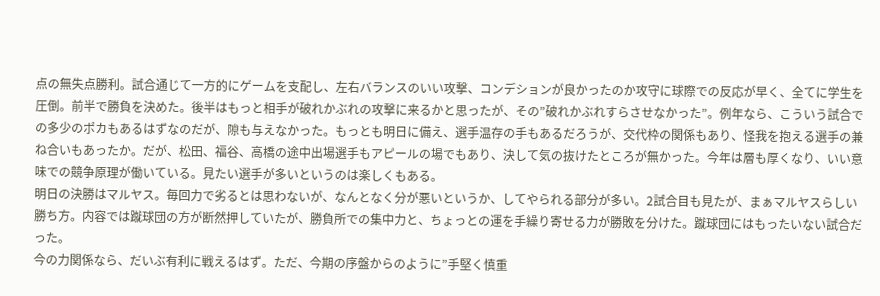点の無失点勝利。試合通じて一方的にゲームを支配し、左右バランスのいい攻撃、コンデションが良かったのか攻守に球際での反応が早く、全てに学生を圧倒。前半で勝負を決めた。後半はもっと相手が破れかぶれの攻撃に来るかと思ったが、その”破れかぶれすらさせなかった”。例年なら、こういう試合での多少のポカもあるはずなのだが、隙も与えなかった。もっとも明日に備え、選手温存の手もあるだろうが、交代枠の関係もあり、怪我を抱える選手の兼ね合いもあったか。だが、松田、福谷、高橋の途中出場選手もアピールの場でもあり、決して気の抜けたところが無かった。今年は層も厚くなり、いい意味での競争原理が働いている。見たい選手が多いというのは楽しくもある。
明日の決勝はマルヤス。毎回力で劣るとは思わないが、なんとなく分が悪いというか、してやられる部分が多い。2試合目も見たが、まぁマルヤスらしい勝ち方。内容では蹴球団の方が断然押していたが、勝負所での集中力と、ちょっとの運を手繰り寄せる力が勝敗を分けた。蹴球団にはもったいない試合だった。
今の力関係なら、だいぶ有利に戦えるはず。ただ、今期の序盤からのように”手堅く慎重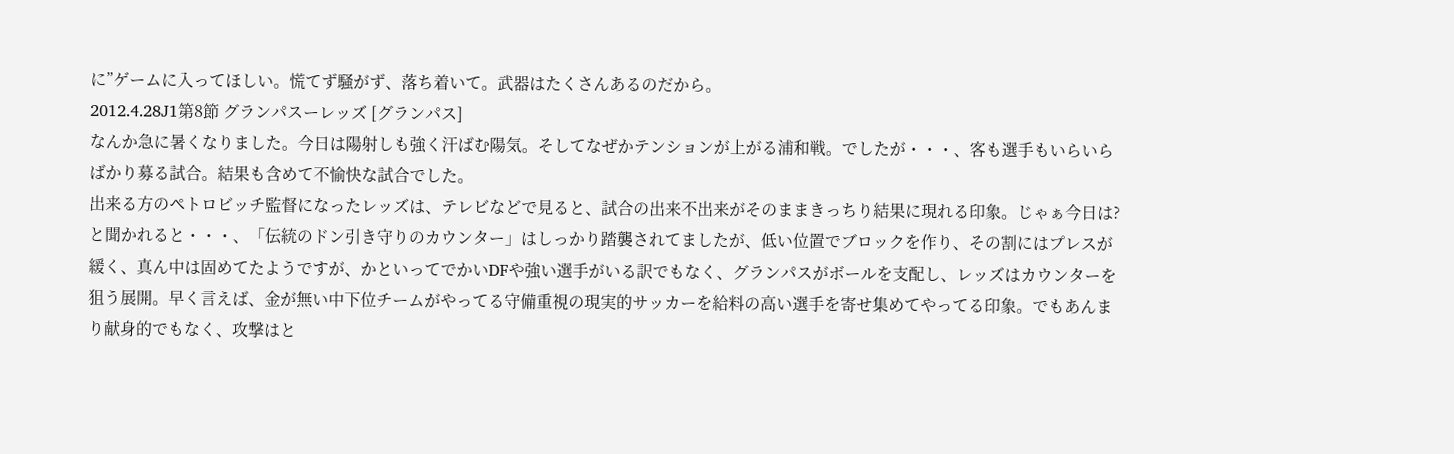に”ゲームに入ってほしい。慌てず騒がず、落ち着いて。武器はたくさんあるのだから。
2012.4.28J1第8節 グランパスーレッズ [グランパス]
なんか急に暑くなりました。今日は陽射しも強く汗ばむ陽気。そしてなぜかテンションが上がる浦和戦。でしたが・・・、客も選手もいらいらばかり募る試合。結果も含めて不愉快な試合でした。
出来る方のペトロビッチ監督になったレッズは、テレビなどで見ると、試合の出来不出来がそのままきっちり結果に現れる印象。じゃぁ今日は?と聞かれると・・・、「伝統のドン引き守りのカウンター」はしっかり踏襲されてましたが、低い位置でブロックを作り、その割にはプレスが緩く、真ん中は固めてたようですが、かといってでかいDFや強い選手がいる訳でもなく、グランパスがボールを支配し、レッズはカウンターを狙う展開。早く言えば、金が無い中下位チームがやってる守備重視の現実的サッカーを給料の高い選手を寄せ集めてやってる印象。でもあんまり献身的でもなく、攻撃はと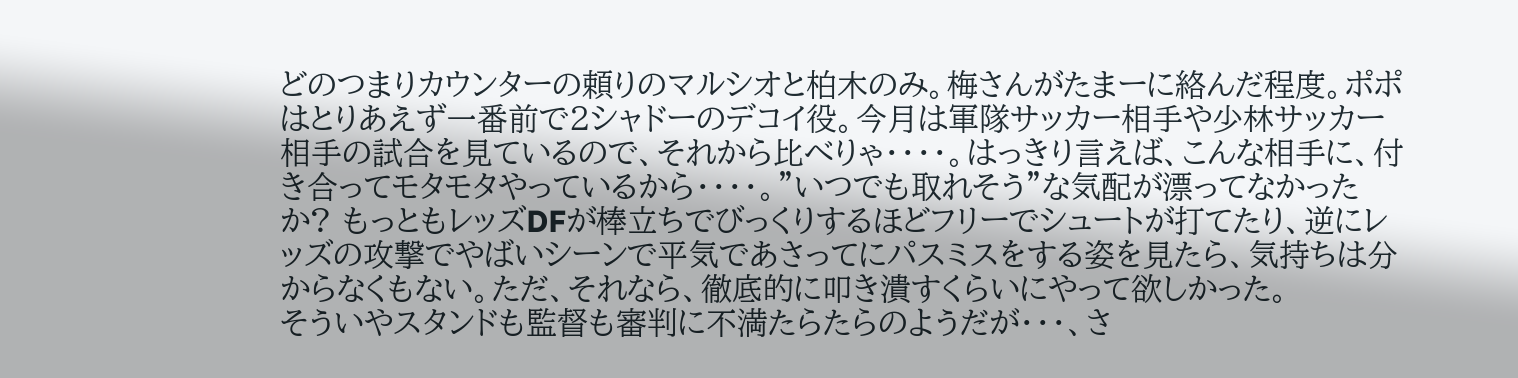どのつまりカウンターの頼りのマルシオと柏木のみ。梅さんがたまーに絡んだ程度。ポポはとりあえず一番前で2シャドーのデコイ役。今月は軍隊サッカー相手や少林サッカー相手の試合を見ているので、それから比べりゃ・・・・。はっきり言えば、こんな相手に、付き合ってモタモタやっているから・・・・。”いつでも取れそう”な気配が漂ってなかったか? もっともレッズDFが棒立ちでびっくりするほどフリーでシュートが打てたり、逆にレッズの攻撃でやばいシーンで平気であさってにパスミスをする姿を見たら、気持ちは分からなくもない。ただ、それなら、徹底的に叩き潰すくらいにやって欲しかった。
そういやスタンドも監督も審判に不満たらたらのようだが・・・、さ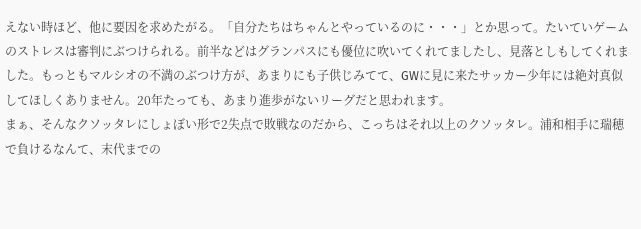えない時ほど、他に要因を求めたがる。「自分たちはちゃんとやっているのに・・・」とか思って。たいていゲームのストレスは審判にぶつけられる。前半などはグランパスにも優位に吹いてくれてましたし、見落としもしてくれました。もっともマルシオの不満のぶつけ方が、あまりにも子供じみてて、GWに見に来たサッカー少年には絶対真似してほしくありません。20年たっても、あまり進歩がないリーグだと思われます。
まぁ、そんなクソッタレにしょぼい形で2失点で敗戦なのだから、こっちはそれ以上のクソッタレ。浦和相手に瑞穂で負けるなんて、末代までの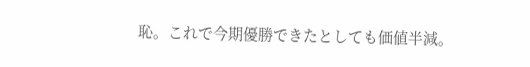恥。これで今期優勝できたとしても価値半減。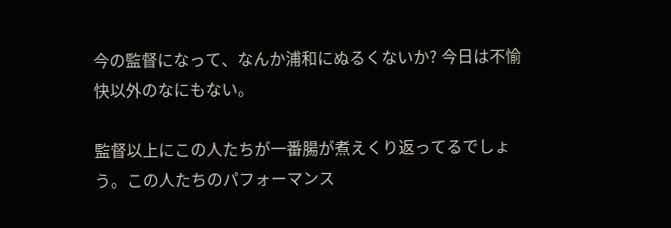今の監督になって、なんか浦和にぬるくないか? 今日は不愉快以外のなにもない。

監督以上にこの人たちが一番腸が煮えくり返ってるでしょう。この人たちのパフォーマンス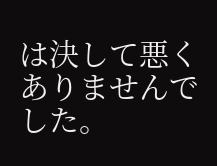は決して悪くありませんでした。